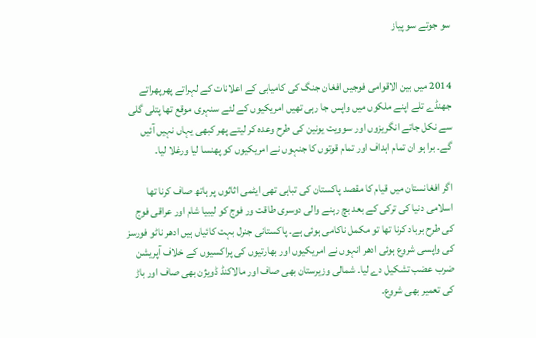سو جوتے سو پیاز


2014 میں بین الاقوامی فوجیں افغان جنگ کی کامیابی کے اعلانات کے لہراتے پھرپھراتے جھنڈے تلے اپنے ملکوں میں واپس جا رہی تھیں امریکیوں کے لئے سنہری موقع تھا پتلی گلی سے نکل جاتے انگریزوں اور سوویت یونین کی طرح وعدہ کر لیتے پھر کبھی یہاں نہیں آئیں گے۔ برا ہو ان تمام اہداف اور تمام قوتوں کا جنہوں نے امریکیوں کو پھنسا لیا ورغلا لیا۔

اگر افغانستان میں قیام کا مقصد پاکستان کی تباہی تھی ایٹمی اثاثوں پر ہاتھ صاف کرنا تھا اسلامی دنیا کی ترکی کے بعد بچ رہنے والی دوسری طاقت ور فوج کو لیبیا شام اور عراقی فوج کی طرح برباد کرنا تھا تو مکمل ناکامی ہوئی ہے۔ پاکستانی جنرل بہت کائیاں ہیں ادھر ناٹو فورسز کی واپسی شروع ہوئی ادھر انہوں نے امریکیوں اور بھارتیوں کی پراکسیوں کے خلاف آپریشن ضرب عضب تشکیل دے لیا۔ شمالی وزیرستان بھی صاف اور مالاکنڈ ڈویژن بھی صاف اور باڑ کی تعمیر بھی شروع۔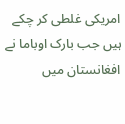امریکی غلطی کر چکے ہیں جب بارک اوباما نے افغانستان میں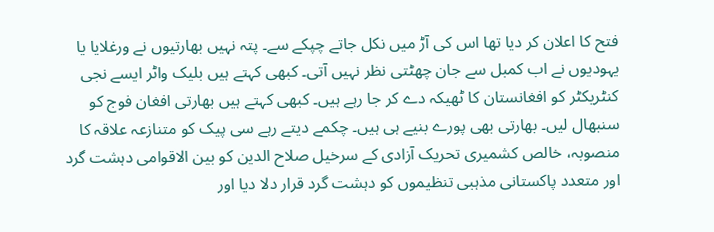فتح کا اعلان کر دیا تھا اس کی آڑ میں نکل جاتے چپکے سے۔ پتہ نہیں بھارتیوں نے ورغلایا یا یہودیوں نے اب کمبل سے جان چھٹتی نظر نہیں آتی۔ کبھی کہتے ہیں بلیک واٹر ایسے نجی کنٹریکٹر کو افغانستان کا ٹھیکہ دے کر جا رہے ہیں۔ کبھی کہتے ہیں بھارتی افغان فوج کو سنبھال لیں۔ بھارتی بھی پورے بنیے ہی ہیں۔ چکمے دیتے رہے سی پیک کو متنازعہ علاقہ کا منصوبہ، خالص کشمیری تحریک آزادی کے سرخیل صلاح الدین کو بین الاقوامی دہشت گرد اور متعدد پاکستانی مذہبی تنظیموں کو دہشت گرد قرار دلا دیا اور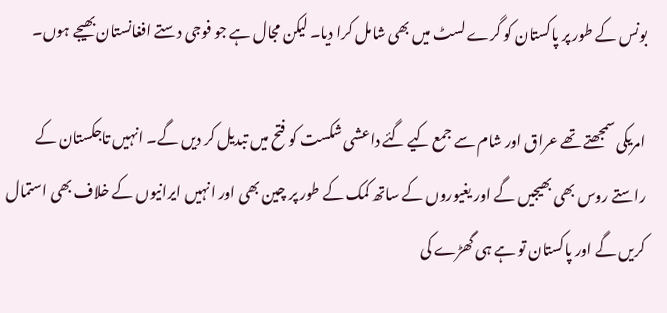بونس کے طور پر پاکستان کو گرے لسٹ میں بھی شامل کرا دیا۔ لیکن مجال ہے جو فوجی دستے افغانستان بھیجے ہوں۔

امریکی سمجھتے تھے عراق اور شام سے جمع کیے گئے داعشی شکست کو فتح میں تبدیل کر دیں گے۔ انہیں تاجکستان کے راستے روس بھی بھیجیں گے اور یغیوروں کے ساتھ کمک کے طور پر چین بھی اور انہیں ایرانیوں کے خلاف بھی استمال کریں گے اور پاکستان تو ہے ہی گھڑے کی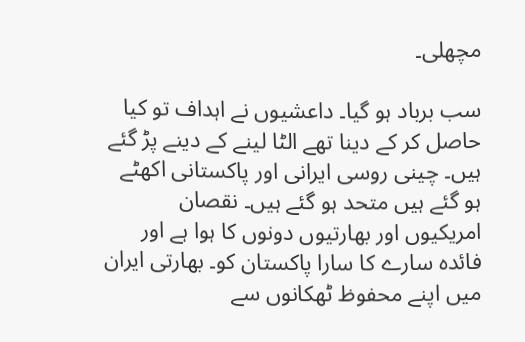مچھلی۔

سب برباد ہو گیا۔ داعشیوں نے اہداف تو کیا حاصل کر کے دینا تھے الٹا لینے کے دینے پڑ گئے ہیں۔ چینی روسی ایرانی اور پاکستانی اکھٹے ہو گئے ہیں متحد ہو گئے ہیں۔ نقصان امریکیوں اور بھارتیوں دونوں کا ہوا ہے اور فائدہ سارے کا سارا پاکستان کو۔ بھارتی ایران میں اپنے محفوظ ٹھکانوں سے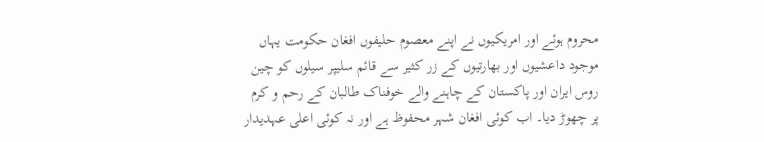محروم ہوئے اور امریکیوں نے اپنے معصوم حلیفوں افغان حکومت یہاں موجود داعشیوں اور بھارتیوں کے زر کثیر سے قائم سلیپر سیلوں کو چین روس ایران اور پاکستان کے چاہنے والے خوفناک طالبان کے رحم و کرم پر چھوڑ دیا۔ اب کوئی افغان شہر محفوظ ہے اور نہ کوئی اعلی عہدیدار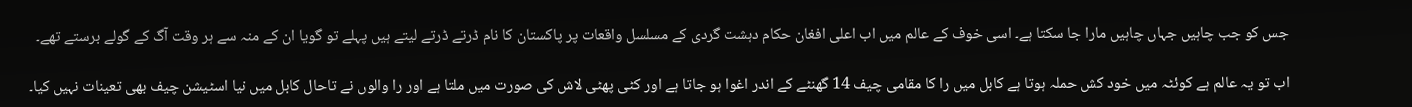جس کو جب چاہیں جہاں چاہیں مارا جا سکتا ہے۔ اسی خوف کے عالم میں اب اعلی افغان حکام دہشت گردی کے مسلسل واقعات پر پاکستان کا نام ڈرتے ڈرتے لیتے ہیں پہلے تو گویا ان کے منہ سے ہر وقت آگ کے گولے برستے تھے۔

اب تو یہ عالم ہے کوئٹہ میں خود کش حملہ ہوتا ہے کابل میں را کا مقامی چیف 14 گھنٹے کے اندر اغوا ہو جاتا ہے اور کٹی پھٹی لاش کی صورت میں ملتا ہے اور را والوں نے تاحال کابل میں نیا اسٹیشن چیف بھی تعینات نہیں کیا۔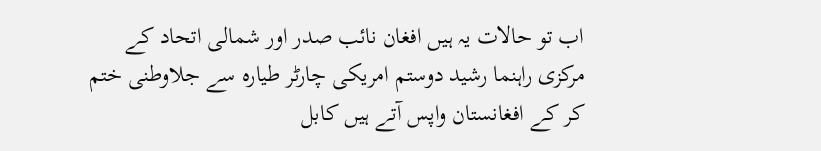اب تو حالات یہ ہیں افغان نائب صدر اور شمالی اتحاد کے مرکزی راہنما رشید دوستم امریکی چارٹر طیارہ سے جلاوطنی ختم کر کے افغانستان واپس آتے ہیں کابل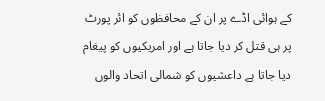کے ہوائی اڈے پر ان کے محافظوں کو ائر پورٹ پر ہی قتل کر دیا جاتا ہے اور امریکیوں کو پیغام دیا جاتا ہے داعشیوں کو شمالی اتحاد والوں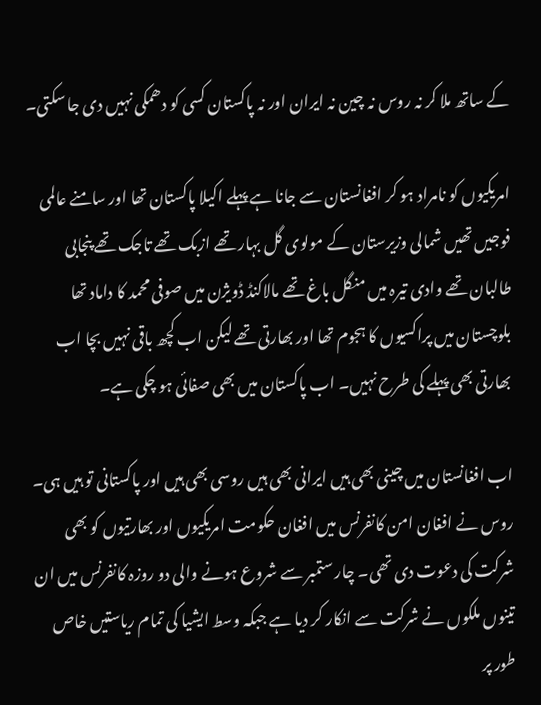کے ساتھ ملا کر نہ روس نہ چین نہ ایران اور نہ پاکستان کسی کو دھمکی نہیں دی جا سکتی۔

امریکیوں کو نامراد ہو کر افغانستان سے جانا ہے پہلے اکیلا پاکستان تھا اور سامنے عالمی فوجیں تھیں شمالی وزیرستان کے مولوی گل بہار تھے ازبک تھے تاجک تھے پنجابی طالبان تھے وادی تیرہ میں منگل باغ تھے مالاکنڈ ڈویژن میں صوفی محمد کا داماد تھا بلوچستان میں پراکسیوں کا ہجوم تھا اور بھارتی تھے لیکن اب کچھ باقی نہیں بچا اب بھارتی بھی پہلے کی طرح نہیں۔ اب پاکستان میں بھی صفائی ہو چکی ہے۔

اب افغانستان میں چینی بھی ہیں ایرانی بھی ہیں روسی بھی ہیں اور پاکستانی تو ہیں ہی۔ روس نے افغان امن کانفرنس میں افغان حکومت امریکیوں اور بھارتیوں کو بھی شرکت کی دعوت دی تھی۔ چار ستمبر سے شروع ہونے والی دو روزہ کانفرنس میں ان تینوں ملکوں نے شرکت سے انکار کر دیا ہے جبکہ وسط ایشیا کی تمام ریاستیں خاص طور پر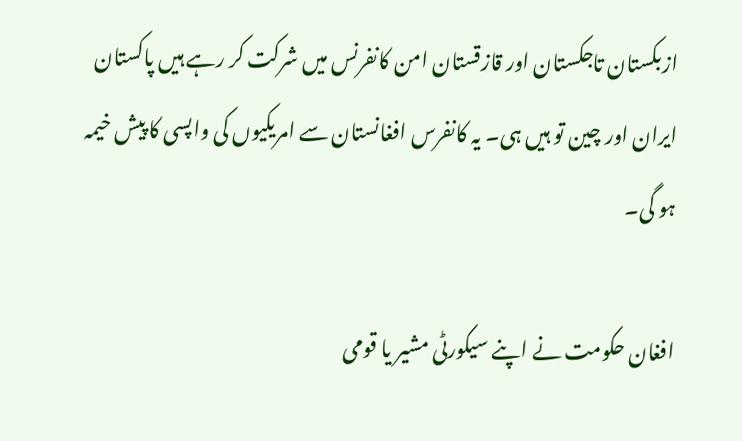ازبکستان تاجکستان اور قازقستان امن کانفرنس میں شرکت کر رہے ہیں پاکستان ایران اور چین تو ہیں ہی۔ یہ کانفرس افغانستان سے امریکیوں کی واپسی کا پیش خیمہ ہو گی۔

افغان حکومت نے اپنے سیکورٹی مشیر یا قومی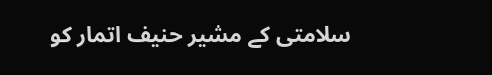سلامتی کے مشیر حنیف اتمار کو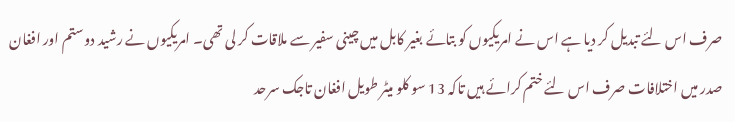صرف اس لئے تبدیل کر دیا ہے اس نے امریکیوں کو بتائے بغیر کابل میں چینی سفیر سے ملاقات کر لی تھی۔ امریکیوں نے رشید دوستم اور افغان صدر میں اختلافات صرف اس لئے ختم کرائے ہیں تاکہ 13 سو کلو میٹر طویل افغان تاجک سرحد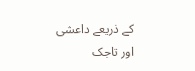کے ذریعے داعشی اور تاجک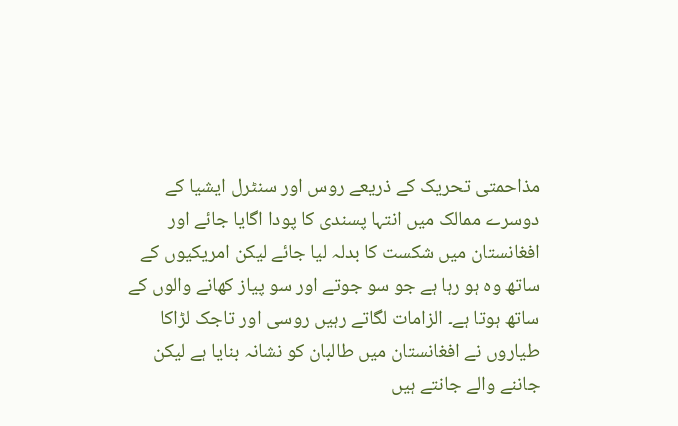مذاحمتی تحریک کے ذریعے روس اور سنٹرل ایشیا کے دوسرے ممالک میں انتہا پسندی کا پودا اگایا جائے اور افغانستان میں شکست کا بدلہ لیا جائے لیکن امریکیوں کے ساتھ وہ ہو رہا ہے جو سو جوتے اور سو پیاز کھانے والوں کے ساتھ ہوتا ہے۔ الزامات لگاتے رہیں روسی اور تاجک لڑاکا طیاروں نے افغانستان میں طالبان کو نشانہ بنایا ہے لیکن جاننے والے جانتے ہیں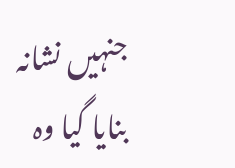جنہیں نشانہ بنایا گیا وہ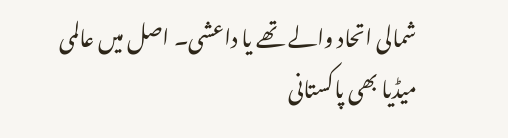شمالی اتحاد والے تھے یا داعشی۔ اصل میں عالمی میڈیا بھی پاکستانی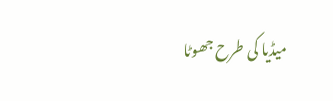میڈیا کی طرح جھوٹا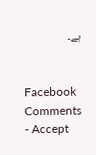ہے۔


Facebook Comments - Accept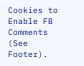Cookies to Enable FB Comments (See Footer).